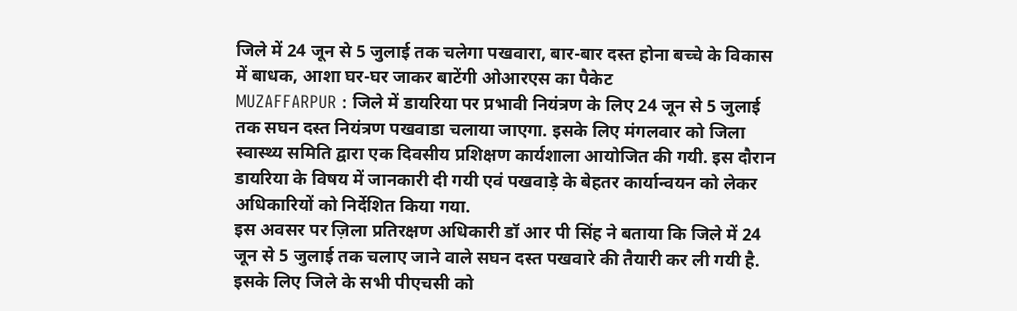जिले में 24 जून से 5 जुलाई तक चलेगा पखवारा, बार-बार दस्त होना बच्चे के विकास में बाधक, आशा घर-घर जाकर बाटेंगी ओआरएस का पैकेट
MUZAFFARPUR : जिले में डायरिया पर प्रभावी नियंत्रण के लिए 24 जून से 5 जुलाई तक सघन दस्त नियंत्रण पखवाडा चलाया जाएगा. इसके लिए मंगलवार को जिला स्वास्थ्य समिति द्वारा एक दिवसीय प्रशिक्षण कार्यशाला आयोजित की गयी. इस दौरान डायरिया के विषय में जानकारी दी गयी एवं पखवाड़े के बेहतर कार्यान्वयन को लेकर अधिकारियों को निर्देशित किया गया.
इस अवसर पर ज़िला प्रतिरक्षण अधिकारी डॉ आर पी सिंह ने बताया कि जिले में 24 जून से 5 जुलाई तक चलाए जाने वाले सघन दस्त पखवारे की तैयारी कर ली गयी है. इसके लिए जिले के सभी पीएचसी को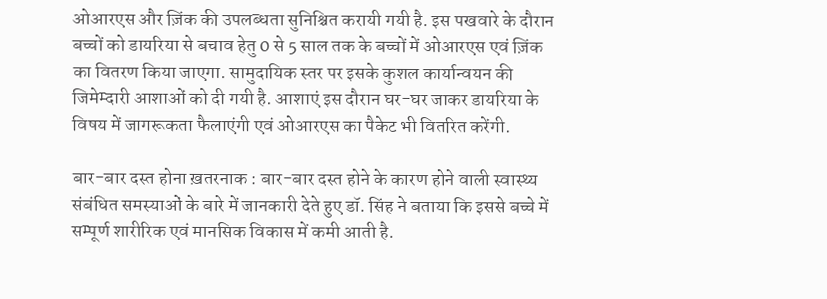ओआरएस और ज़िंक की उपलब्धता सुनिश्चित करायी गयी है. इस पखवारे के दौरान बच्चों को डायरिया से बचाव हेतु 0 से 5 साल तक के बच्चों में ओआरएस एवं ज़िंक का वितरण किया जाएगा. सामुदायिक स्तर पर इसके कुशल कार्यान्वयन की जिमेम्दारी आशाओं को दी गयी है. आशाएं इस दौरान घर-घर जाकर डायरिया के विषय में जागरूकता फैलाएंगी एवं ओआरएस का पैकेट भी वितरित करेंगी.

बार-बार दस्त होना ख़तरनाक : बार-बार दस्त होने के कारण होने वाली स्वास्थ्य संबंधित समस्याओं के बारे में जानकारी देते हुए डॉ. सिंह ने बताया कि इससे बच्चे में सम्पूर्ण शारीरिक एवं मानसिक विकास में कमी आती है.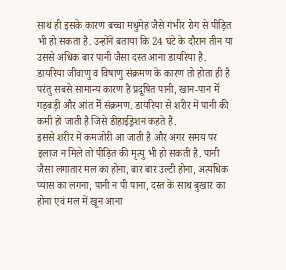साथ ही इसके कारण बच्चा मधुमेह जैसे गंभीर रोग से पीड़ित भी हो सकता है. उन्होंने बताया कि 24 घंटे के दौरान तीन या उससे अधिक बार पानी जैसा दस्त आना डायरिया है. डायरिया जीवाणु व विषाणु संक्रमण के कारण तो होता ही है परंतु सबसे सामान्य कारण है प्रदूषित पानी, खान-पान मेँ गड़बड़ी और आंत मेँ संक्रमण. डायरिया से शरीर में पानी की कमी हो जाती है जिसे डीहाईड्रेशन कहते हैं.
इससे शरीर में कमजोरी आ जाती है और अगर समय पर इलाज न मिले तो पीड़ित की मृत्यु भी हो सकती है. पानी जैसा लगातार मल का होना, बार बार उल्टी होना, अत्यधिक प्यास का लगना, पानी न पी पाना, दस्त के साथ बुखार का होना एवं मल में खून आना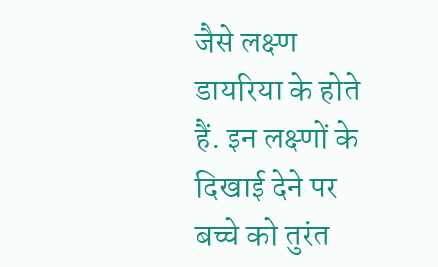जैसे लक्ष्ण डायरिया के होते हैं. इन लक्ष्णों के दिखाई देने पर बच्चे को तुरंत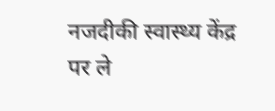नजदीकी स्वास्थ्य केंद्र पर ले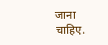जाना चाहिए.